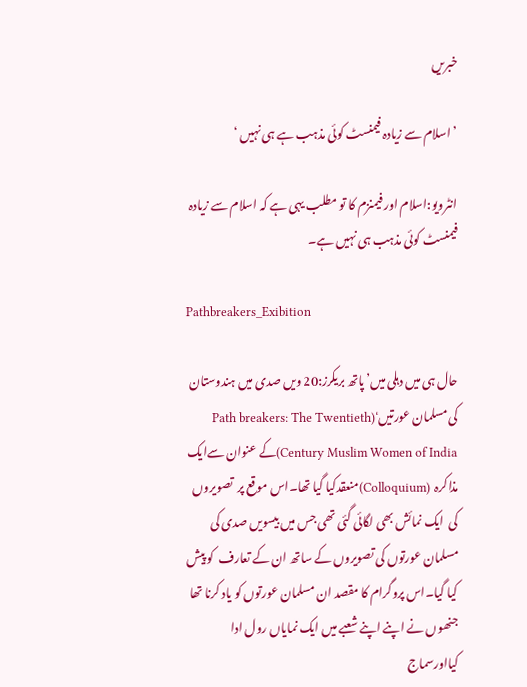خبریں

’اسلام سے زیادہ فیمنسٹ کوئی مذہب ہے ہی نہیں ‘

انٹرویو:اسلام اور فیمنزم کا تو مطلب یہی ہے کہ اسلام سے زیادہ فیمنسٹ کوئی مذہب ہی نہیں ہے۔

Pathbreakers_Exibition

حال ہی میں دہلی میں’پاتھ بریکرز:20 ویں صدی میں ہندوستان کی مسلمان عورتیں‘(Path breakers: The Twentieth Century Muslim Women of India)کے عنوان سےایک مذاکرہ  (Colloquium)منعقدکیا گیا تھا۔اس موقع پر  تصویروں کی  ایک نمائش بھی لگائی گئی تھی جس میں بیسویں صدی کی مسلمان عورتوں کی تصویروں کے ساتھ ان کے تعارف  کو پیش کیا گیا۔اس پروگرام کا مقصد ان مسلمان عورتوں کو یاد کرنا تھا جنھوں نے اپنے اپنے شعبے میں ایک نمایاں رول ادا کیااورسماج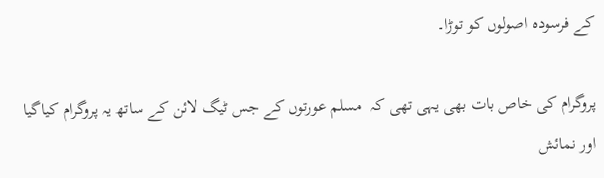کے فرسودہ اصولوں کو توڑا۔

پروگرام کی خاص بات بھی یہی تھی کہ  مسلم عورتوں کے جس ٹیگ لائن کے ساتھ یہ پروگرام کیاگیا اور نمائش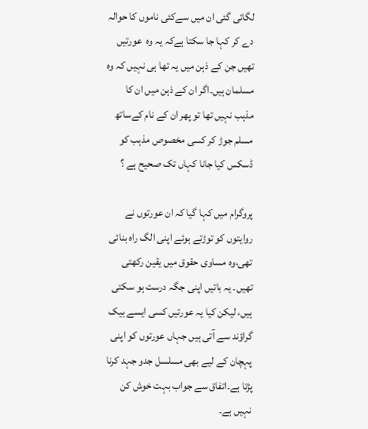لگائی گئی ان میں سےکئی ناموں کا حوالہ دے کر کہا جا سکتا ہےکہ یہ وہ  عورتیں تھیں جن کے ذہن میں یہ تھا ہی نہیں کہ وہ مسلمان ہیں۔اگر ان کے ذہن میں ان کا مذہب نہیں تھا تو پھر ان کے نام کےساتھ مسلم جوڑ کر کسی مخصوص مذہب کو ڈسکس کیا جانا کہاں تک صحیح ہے ؟

پروگرام میں کہا گیا کہ ان عورتوں نے روایتوں کو توڑتے ہوئے اپنی الگ راہ بنائی تھی،وہ مساوی حقوق میں یقین رکھتی تھیں۔ یہ باتیں اپنی جگہ درست ہو سکتی ہیں، لیکن کیا یہ عورتیں کسی ایسے بیک گراؤند سے آتی ہیں جہاں عورتوں کو اپنی پہچان کے لیے بھی مسلسل جدو جہد کرنا  پڑتا ہے۔اتفاق سے جواب بہت خوش کن نہیں ہے۔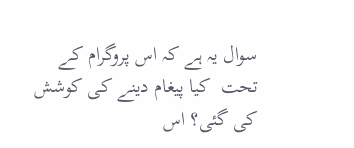سوال یہ ہے کہ اس پروگرام کے تحت  کیا پیغام دینے کی کوشش کی گئی؟ اس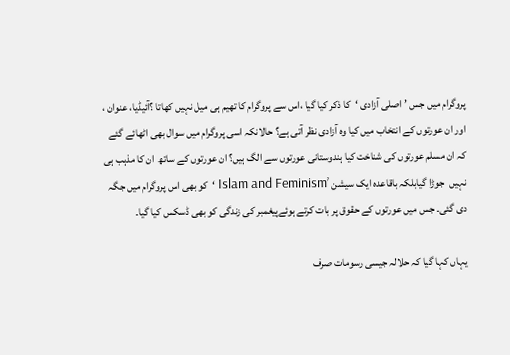پروگرام میں جس ’اصلی آزادی ‘کا ذکر کیا گیا ،اس سے پروگرام کا تھیم ہی میل نہیں کھاتا ؟آئیڈیا، عنوان ، اور ان عورتوں کے انتخاب میں کیا وہ آزادی نظر آتی ہے؟ حالانکہ اسی پروگرام میں سوال بھی اٹھائے گئے کہ ان مسلم عورتوں کی شناخت کیا ہندوستانی عورتوں سے الگ ہیں؟ ان عورتوں کے ساتھ  ان کا مذہب ہی نہیں  جوڑا گیابلکہ باقاعدہ ایک سیشن ’Islam and Feminism ‘کو بھی اس پروگرام میں جگہ دی گئی۔ جس میں عورتوں کے حقوق پر بات کرتے ہوئےپیغمبر کی زندگی کو بھی ڈسکس کیا گیا۔

یہاں کہا گیا کہ حلالہ جیسی رسومات صرف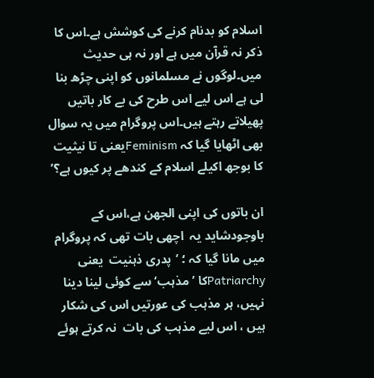اسلام کو بدنام کرنے کی کوشش ہے۔اس کا ذکر نہ قرآن میں ہے اور نہ ہی حدیث میں۔لوگوں نے مسلمانوں کو اپنی چڑھ بنا لی ہے اس لیے اس طرح کی بے کار باتیں پھیلاتے رہتے ہیں۔اس پروگرام میں یہ سوال بھی اٹھایا گیا کہ Feminismیعنی تا نیثیت کا بوجھ اکیلے اسلام کے کندھے پر کیوں ہے؟’

ان باتوں کی اپنی الجھن ہے،اس کے باوجودشاید یہ  اچھی بات تھی کہ پروگرام میں مانا گیا کہ ؛ ’پدری ذہنیت  یعنی Patriarchyکا ’مذہب‘سے کوئی لینا دینا نہیں، ہر مذہب کی عورتیں اس کی شکار ہیں ، اس لیے مذہب کی بات  نہ کرتے ہوئے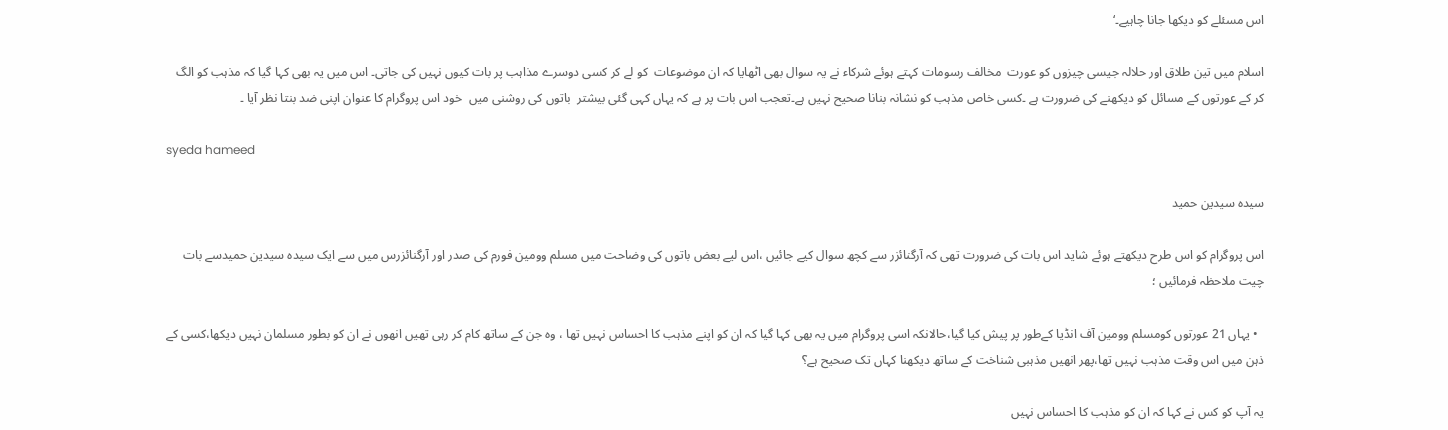اس مسئلے کو دیکھا جانا چاہیے۔‘

اسلام میں تین طلاق اور حلالہ جیسی چیزوں کو عورت  مخالف رسومات کہتے ہوئے شرکاء نے یہ سوال بھی اٹھایا کہ ان موضوعات  کو لے کر کسی دوسرے مذاہب پر بات کیوں نہیں کی جاتی۔ اس میں یہ بھی کہا گیا کہ مذہب کو الگ کر کے عورتوں کے مسائل کو دیکھنے کی ضرورت ہے ۔کسی خاص مذہب کو نشانہ بنانا صحیح نہیں ہے۔تعجب اس بات پر ہے کہ یہاں کہی گئی بیشتر  باتوں کی روشنی میں  خود اس پروگرام کا عنوان اپنی ضد بنتا نظر آیا ۔

syeda hameed

سیدہ سیدین حمید

اس پروگرام کو اس طرح دیکھتے ہوئے شاید اس بات کی ضرورت تھی کہ آرگنائزر سے کچھ سوال کیے جائیں ،اس لیے بعض باتوں کی وضاحت میں مسلم وومین فورم کی صدر اور آرگنائزرس میں سے ایک سیدہ سیدین حمیدسے بات چیت ملاحظہ فرمائیں ؛

  • یہاں 21 عورتوں کومسلم وومین آف انڈیا کےطور پر پیش کیا گیا،حالانکہ اسی پروگرام میں یہ بھی کہا گیا کہ ان کو اپنے مذہب کا احساس نہیں تھا ، وہ جن کے ساتھ کام کر رہی تھیں انھوں نے ان کو بطور مسلمان نہیں دیکھا،کسی کے ذہن میں اس وقت مذہب نہیں تھا،پھر انھیں مذہبی شناخت کے ساتھ دیکھنا کہاں تک صحیح ہے؟

یہ آپ کو کس نے کہا کہ ان کو مذہب کا احساس نہیں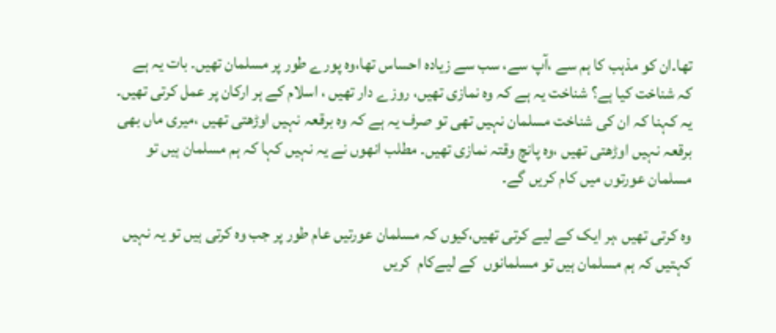تھا۔ان کو مذہب کا ہم سے ،آپ سے، سب سے زیادہ احساس تھا،وہ پورے طور پر مسلمان تھیں۔ بات یہ ہے کہ شناخت کیا ہے؟ شناخت یہ ہے کہ وہ نمازی تھیں، روزے دار تھیں ، اسلام کے ہر ارکان پر عمل کرتی تھیں۔ یہ کہنا کہ ان کی شناخت مسلمان نہیں تھی تو صرف یہ ہے کہ وہ برقعہ نہیں اوڑھتی تھیں ،میری ماں بھی برقعہ نہیں اوڑھتی تھیں ،وہ پانچ وقتہ نمازی تھیں۔ مطلب انھوں نے یہ نہیں کہا کہ ہم مسلمان ہیں تو مسلمان عورتوں میں کام کریں گے۔

وہ کرتی تھیں ،ہر ایک کے لیے کرتی تھیں،کیوں کہ مسلمان عورتیں عام طور پر جب وہ کرتی ہیں تو یہ نہیں کہتیں کہ ہم مسلمان ہیں تو مسلمانوں  کے لیےکام  کریں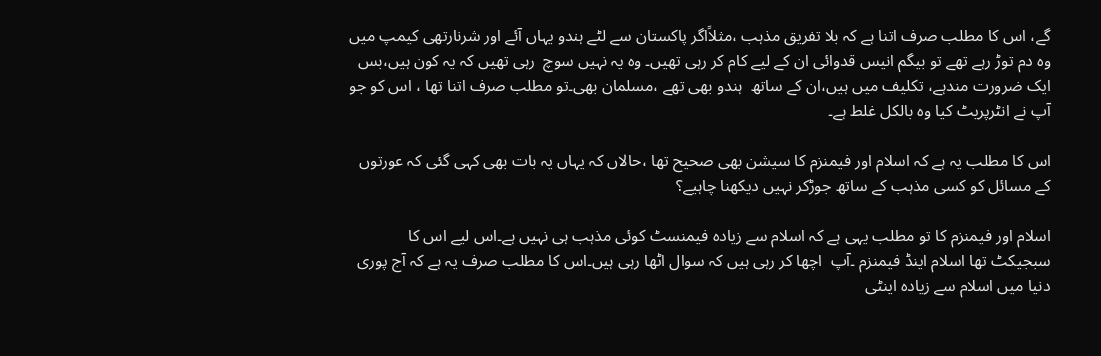گے، اس کا مطلب صرف اتنا ہے کہ بلا تفریق مذہب ،مثلاًاگر پاکستان سے لٹے ہندو یہاں آئے اور شرنارتھی کیمپ میں وہ دم توڑ رہے تھے تو بیگم انیس قدوائی ان کے لیے کام کر رہی تھیں۔ وہ یہ نہیں سوچ  رہی تھیں کہ یہ کون ہیں،بس  ایک ضرورت مندہے، تکلیف میں ہیں،ان کے ساتھ  ہندو بھی تھے ،مسلمان بھی۔تو مطلب صرف اتنا تھا ، اس کو جو آپ نے انٹرپریٹ کیا وہ بالکل غلط ہے۔

اس کا مطلب یہ ہے کہ اسلام اور فیمنزم کا سیشن بھی صحیح تھا ،حالاں کہ یہاں یہ بات بھی کہی گئی کہ عورتوں کے مسائل کو کسی مذہب کے ساتھ جوڑکر نہیں دیکھنا چاہیے؟

اسلام اور فیمنزم کا تو مطلب یہی ہے کہ اسلام سے زیادہ فیمنسٹ کوئی مذہب ہی نہیں ہے۔اس لیے اس کا سبجیکٹ تھا اسلام اینڈ فیمنزم ۔آپ  اچھا کر رہی ہیں کہ سوال اٹھا رہی ہیں۔اس کا مطلب صرف یہ ہے کہ آج پوری دنیا میں اسلام سے زیادہ اینٹی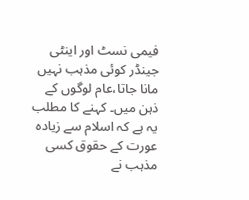فیمی نسٹ اور اینٹی جینڈر کوئی مذہب نہیں مانا جاتا،عام لوگوں کے ذہن میں۔ کہنے کا مطلب یہ ہے کہ اسلام سے زیادہ عورت کے حقوق کسی مذہب نے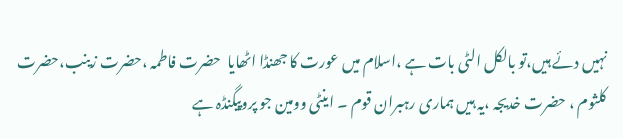نہیں دئے ہیں،تو بالکل الٹی بات ہے ،اسلام میں عورت کا جھنڈا اٹھایا  حضرت فاطمہ ،حضرت زینب،حضرت کلثوم ، حضرت خدیجہ ،یہ ہیں ہماری رہبران قوم ۔ اینٹی وومین جو پروپیگنڈہ ہے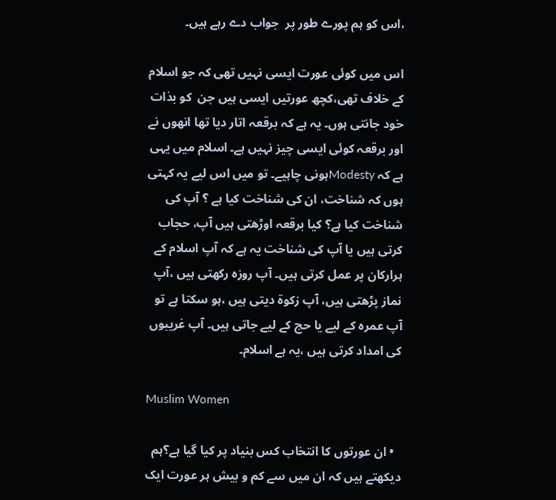،اس کو ہم پورے طور پر  جواب دے رہے ہیں۔

اس میں کوئی عورت ایسی نہیں تھی کہ جو اسلام  کے خلاف تھی،کچھ عورتیں ایسی ہیں جن  کو بذات خود جانتی ہوں۔ یہ ہے کہ برقعہ اتار دیا تھا انھوں نے اور برقعہ کوئی ایسی چیز نہیں ہے۔ اسلام میں یہی ہے کہ Modestyہونی چاہیے۔ تو میں اس لیے یہ کہتی ہوں کہ شناخت، ان کی شناخت کیا ہے ؟ آپ کی شناخت کیا ہے؟ کیا برقعہ اوڑھتی ہیں آپ، حجاب کرتی ہیں یا آپ کی شناخت یہ ہے کہ آپ اسلام کے ہرارکان پر عمل کرتی ہیں۔ آپ روزہ رکھتی ہیں ،آپ نماز پڑھتی ہیں، آپ زکوۃ دیتی ہیں ،ہو سکتا ہے تو آپ عمرہ کے لیے یا حج کے لیے جاتی ہیں۔ آپ غریبوں کی امداد کرتی ہیں ،یہ ہے اسلام۔

Muslim Women

  • ان عورتوں کا انتخاب کس بنیاد پر کیا گیا ہے؟ہم دیکھتے ہیں کہ ان میں سے کم و بیش ہر عورت ایک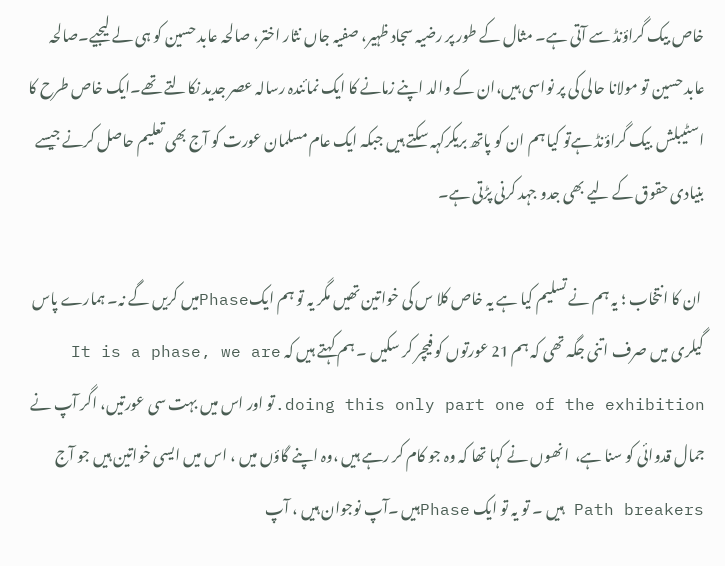خاص بیک گراؤنڈ سے آتی ہے۔ مثال کے طور پر رضیہ سجاد ظہیر، صفیہ جاں نثار اختر، صالحہ عابد حسین کو ہی لے لیجیے۔صالحہ عابد حسین تو مولانا حالی کی پر نواسی ہیں،ان کے والد اپنے زمانے کا ایک نمائندہ رسالہ عصر جدید نکالتے تھے۔ایک خاص طرح کا اسٹیبلش  بیک گراؤنڈ ہےتو کیا ہم ان کو پاتھ بریکرکہہ سکتے ہیں جبکہ ایک عام مسلمان عورت کو آج بھی تعلیم حاصل کرنے جیسے بنیادی حقوق کے لیے بھی جدو جہد کرنی پڑتی ہے۔

 ان کا انتخاب ؛ یہ ہم نے تسلیم کیا ہے یہ خاص کلا س کی خواتین تھیں مگر یہ تو ہم ایکPhaseمیں کریں گے نہ۔ ہمارے پاس گیلری میں صرف اتنی جگہ تھی کہ ہم 21 عورتوں کو فیچر کر سکیں ۔ ہم کہتے ہیں کہ It is a phase, we are doing this only part one of the exhibition.تو اور اس میں بہت سی عورتیں، اگر آپ نے جمال قدوائی کو سنا ہے،  انھوں نے کہا تھا کہ وہ جو کام کر رہے ہیں ،وہ اپنے گاؤں میں ، اس میں ایسی خواتین ہیں جو آج Path breakers ہیں ۔ تو یہ تو ایک Phaseہیں ۔آپ نوجوان ہیں ، آپ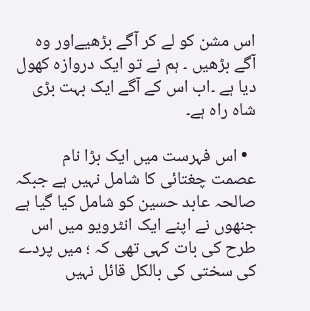اس مشن کو لے کر آگے بڑھیےاور وہ آگے بڑھیں ۔ ہم نے تو ایک دروازہ کھول دیا ہے ۔اب اس کے آگے ایک بہت بڑی  شاہ راہ ہے۔

  • اس فہرست میں ایک بڑا نام عصمت چغتائی کا شامل نہیں ہے جبکہ صالحہ عابد حسین کو شامل کیا گیا ہے جنھوں نے اپنے ایک انٹرویو میں اس طرح کی بات کہی تھی کہ ؛ میں پردے کی سختی کی بالکل قائل نہیں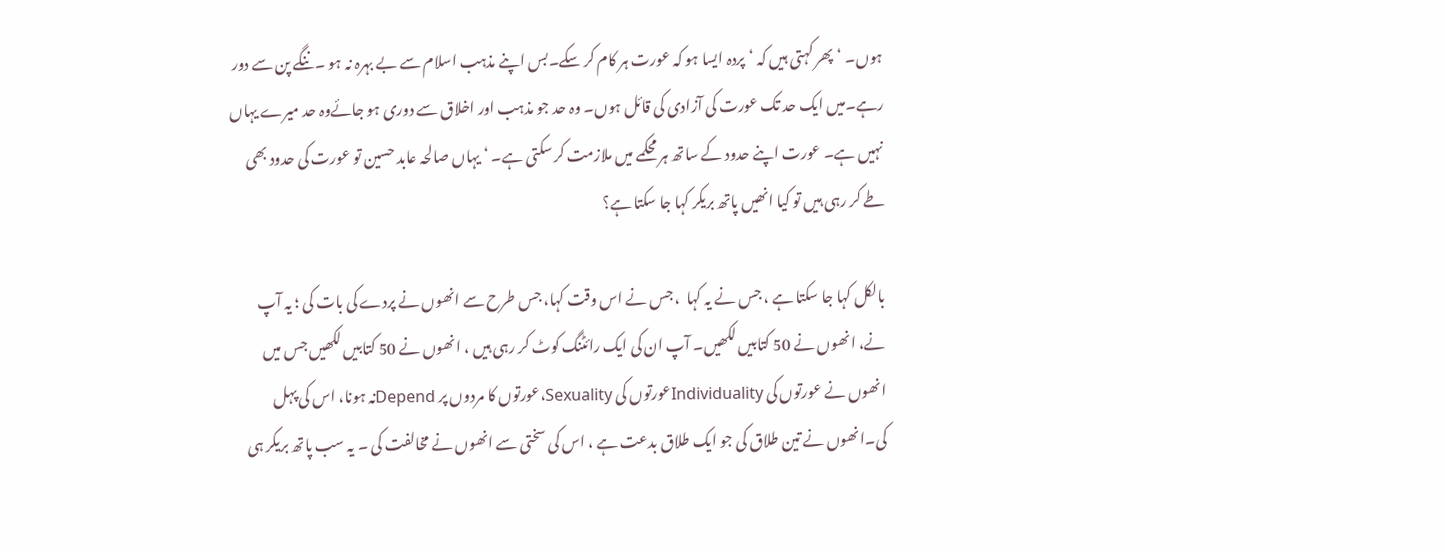ہوں۔ ‘پھر کہتی ہیں کہ ‘پردہ ایسا ہو کہ عورت ہر کام کر سکے۔بس اپنے مذہب اسلام سے بے بہرہ نہ ہو ۔ننگے پن سے دور رہے۔میں ایک حد تک عورت کی آزادی کی قائل ہوں۔ وہ حد جو مذہب اور اخلاق سے دوری ہو جائےوہ حد میرے یہاں نہیں ہے۔ عورت اپنے حدود کے ساتھ ہر محکمے میں ملازمت کر سکتی ہے۔ ‘ یہاں صالحہ عابد حسین تو عورت کی حدود بھی طے کر رہی ہیں تو کیا انھیں پاتھ بریکر کہا جا سکتا ہے؟

بالکل کہا جا سکتا ہے ، جس نے یہ کہا  ، جس نے اس وقت کہا، جس طرح سے انھوں نے پردے کی بات کی ؛ یہ آپ نے، انھوں نے 50 کتابیں لکھیں۔ آپ ان کی ایک رائٹنگ کوٹ کر رہی ہیں ، انھوں نے 50 کتابیں لکھیں جس میں انھوں نے عورتوں کی Individualityعورتوں کی Sexuality،عورتوں کا مردوں پر Dependنہ ہونا، اس کی پہل کی۔انھوں نے تین طلاق کی جو ایک طلاق بدعت ہے ، اس کی سختی سے انھوں نے مخالفت کی ۔ یہ سب پاتھ بریکر ہی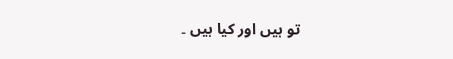تو ہیں اور کیا ہیں ۔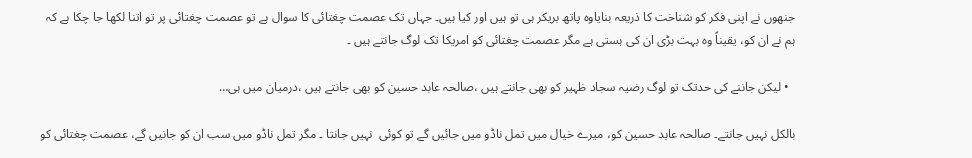جنھوں نے اپنی فکر کو شناخت کا ذریعہ بنایاوہ پاتھ بریکر ہی تو ہیں اور کیا ہیں۔ جہاں تک عصمت چغتائی کا سوال ہے تو عصمت چغتائی پر تو اتنا لکھا جا چکا ہے کہ ہم نے ان کو، یقیناً وہ بہت بڑی ان کی ہستی ہے مگر عصمت چغتائی کو امریکا تک لوگ جانتے ہیں ۔

  • لیکن جاننے کی حدتک تو لوگ رضیہ سجاد ظہیر کو بھی جانتے ہیں ،صالحہ عابد حسین کو بھی جانتے ہیں ،درمیان میں ہی…

بالکل نہیں جانتے۔ صالحہ عابد حسین کو، میرے خیال میں تمل ناڈو میں جائیں گے تو کوئی  نہیں جانتا ۔ مگر تمل ناڈو میں سب ان کو جانیں گے، عصمت چغتائی کو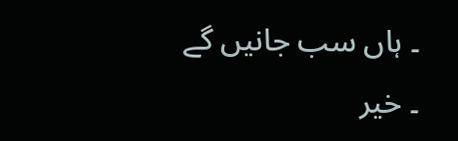۔ ہاں سب جانیں گے ۔ خیر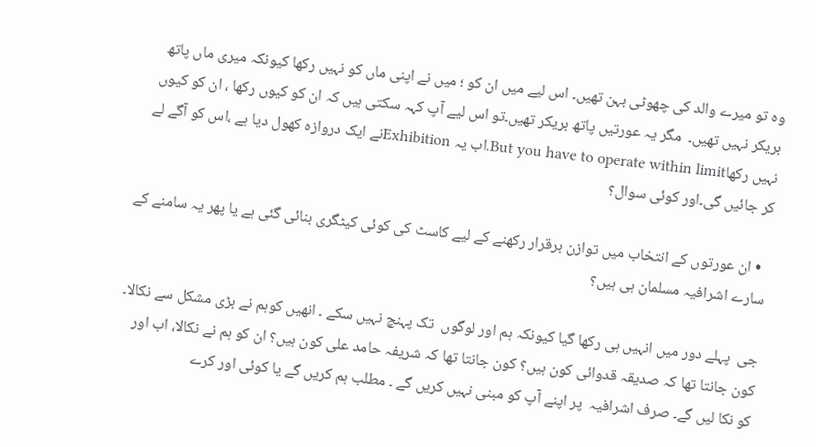وہ تو میرے والد کی چھوٹی بہن تھیں۔ اس لیے میں ان کو ؛ میں نے اپنی ماں کو نہیں رکھا کیونکہ میری ماں پاتھ بریکر نہیں تھیں۔  مگر یہ عورتیں پاتھ بریکر تھیں۔تو اس لیے آپ کہہ سکتی ہیں کہ ان کو کیوں رکھا ، ان کو کیوں نہیں رکھاBut you have to operate within limit.اب یہ Exhibitionنے ایک دروازہ کھول دیا ہے ،اس کو آگے لے کر جائیں گی۔اور کوئی سوال؟

  • ان عورتوں کے انتخاب میں توازن برقرار رکھنے کے لیے کاسٹ کی کوئی کیٹگری بنائی گئی ہے یا پھر یہ سامنے کے سارے اشرافیہ مسلمان ہی ہیں؟

جی  پہلے دور میں انہیں ہی رکھا گیا کیونکہ ہم اور لوگوں  تک پہنچ نہیں سکے ۔ انھیں کوہم نے بڑی مشکل سے نکالا۔ کون جانتا تھا کہ صدیقہ قدوائی کون ہیں؟ کون جانتا تھا کہ شریفہ حامد علی کون ہیں؟ ان کو ہم نے نکالا، اب اور کو نکا لیں گے۔ صرف اشرافیہ  پر اپنے آپ کو مبنی نہیں کریں گے ۔ مطلب ہم کریں گے یا کوئی اور کرے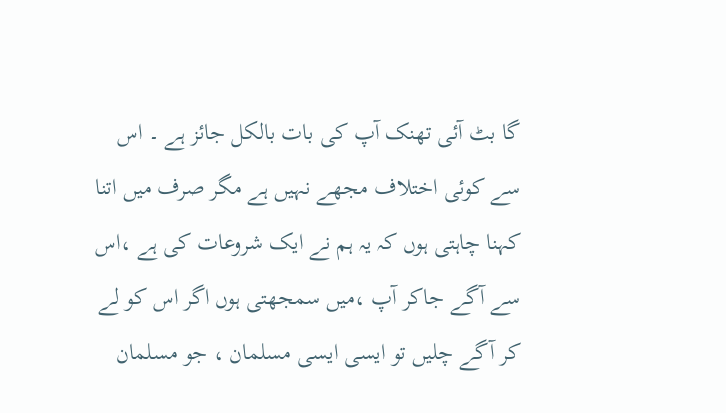گا بٹ آئی تھنک آپ کی بات بالکل جائز ہے ۔ اس سے کوئی اختلاف مجھے نہیں ہے مگر صرف میں اتنا کہنا چاہتی ہوں کہ یہ ہم نے ایک شروعات کی ہے ،اس سے آگے جاکر آپ ،میں سمجھتی ہوں اگر اس کو لے کر آگے چلیں تو ایسی ایسی مسلمان ، جو مسلمان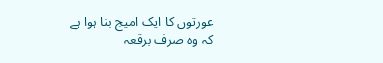عورتوں کا ایک امیج بنا ہوا ہے کہ وہ صرف برقعہ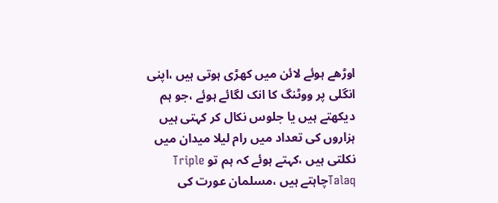اوڑھے ہوئے لائن میں کھڑی ہوتی ہیں ،اپنی انگلی پر ووٹنگ کا انک لگائے ہوئے ،جو ہم دیکھتے ہیں یا جلوس نکال کر کہتی ہیں ہزاروں کی تعداد میں رام لیلا میدان میں نکلتی ہیں ،کہتے ہوئے کہ ہم تو Triple Talaqچاہتے ہیں ،مسلمان عورت کی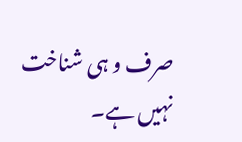صرف و ہی شناخت نہیں ہے۔